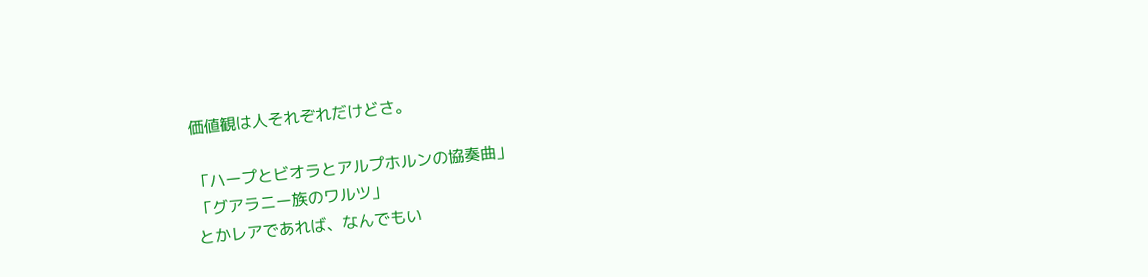価値観は人それぞれだけどさ。

「ハープとビオラとアルプホルンの協奏曲」
「グアラニー族のワルツ」
とかレアであれば、なんでもい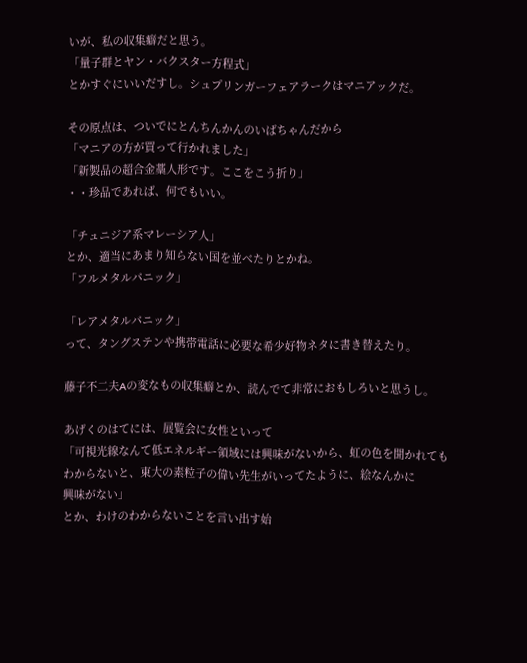いが、私の収集癖だと思う。
「量子群とヤン・バクスター方程式」
とかすぐにいいだすし。シュプリンガーフェアラークはマニアックだ。

その原点は、ついでにとんちんかんのいばちゃんだから
「マニアの方が買って行かれました」
「新製品の超合金藁人形です。ここをこう折り」
・・珍品であれば、何でもいい。

「チュニジア系マレーシア人」
とか、適当にあまり知らない国を並べたりとかね。
「フルメタルパニック」

「レアメタルパニック」
って、タングステンや携帯電話に必要な希少好物ネタに書き替えたり。

藤子不二夫Aの変なもの収集癖とか、読んでて非常におもしろいと思うし。

あげくのはてには、展覧会に女性といって
「可視光線なんて低エネルギー領域には興味がないから、虹の色を聞かれても
わからないと、東大の素粒子の偉い先生がいってたように、絵なんかに
興味がない」
とか、わけのわからないことを言い出す始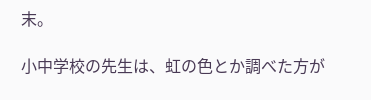末。

小中学校の先生は、虹の色とか調べた方が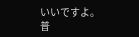いいですよ。
普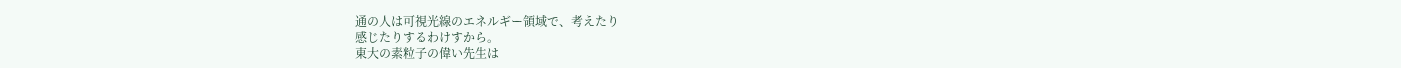通の人は可視光線のエネルギー領域で、考えたり
感じたりするわけすから。
東大の素粒子の偉い先生は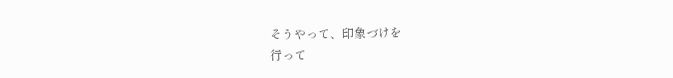そうやって、印象づけを
行って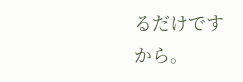るだけですから。